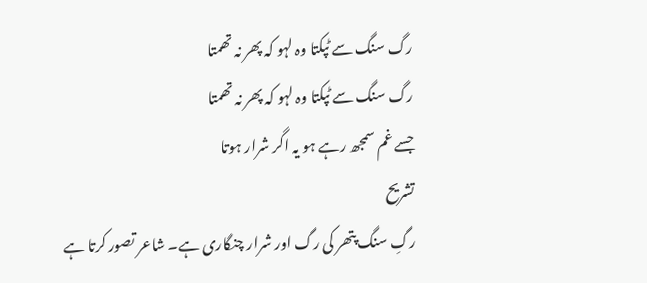رگ سنگ سے ٹپکتا وہ لہو کہ پھر نہ تھمتا
رگ سنگ سے ٹپکتا وہ لہو کہ پھر نہ تھمتا
جسے غم سمجھ رہے ہو یہ اگر شرار ہوتا
تشریح
رگِ سنگ پتھر کی رگ اور شرار چنگاری ہے۔ شاعر تصور کرتا ہے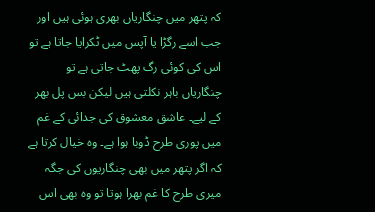کہ پتھر میں چنگاریاں بھری ہوئی ہیں اور جب اسے رگڑا یا آپس میں ٹکرایا جاتا ہے تو اس کی کوئی رگ پھٹ جاتی ہے تو چنگاریاں باہر نکلتی ہیں لیکن بس پل بھر کے لیے۔ عاشق معشوق کی جدائی کے غم میں پوری طرح ڈوبا ہوا ہے۔ وہ خیال کرتا ہے کہ اگر پتھر میں بھی چنگاریوں کی جگہ میری طرح کا غم بھرا ہوتا تو وہ بھی اس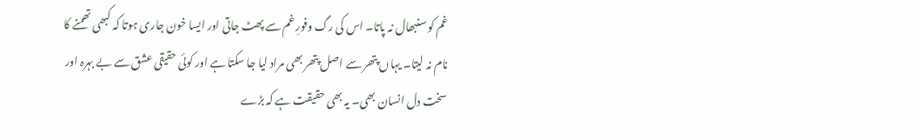غم کو سنبھال نہ پاتا۔ اس کی رگ وفورِ غم سے پھٹ جاتی اور ایسا خون جاری ہوتا کہ کبھی تھمنے کا نام نہ لیتا۔ یہاں پتھر سے اصل پتھر بھی مراد لیا جا سکتا ہے اور کوئی حقیقی عشق سے بے بہرہ اور سخت دل انسان بھی۔ یہ بھی حقیقت ہے کہ بڑے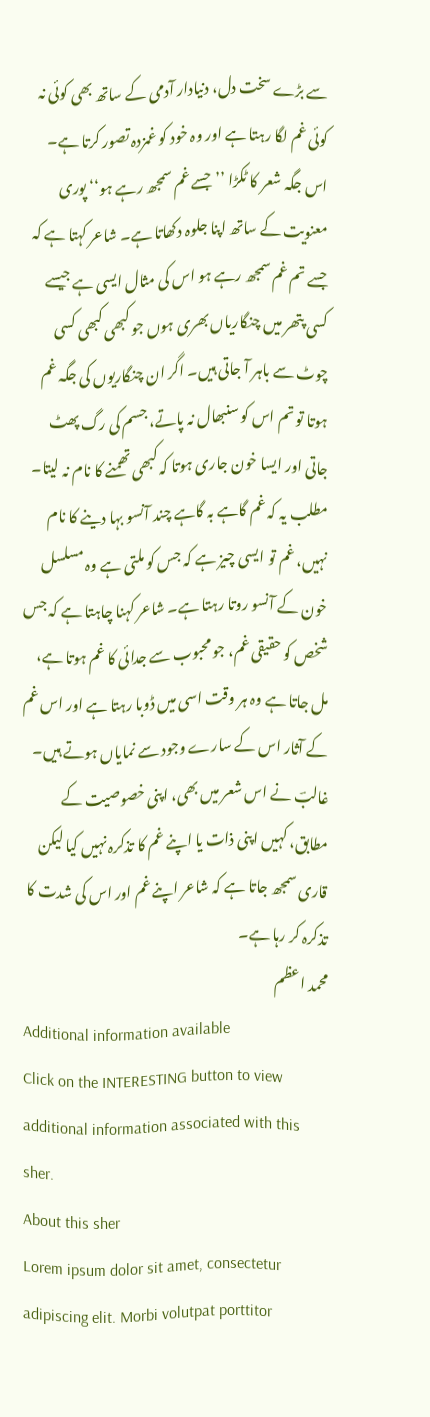سے بڑے سخت دل، دنیادار آدمی کے ساتھ بھی کوئی نہ کوئی غم لگا رہتا ہے اور وہ خود کو غمزدہ تصور کرتا ہے۔ اس جگہ شعر کا ٹکڑا ’’جسے غم سمجھ رہے ہو‘‘ پوری معنویت کے ساتھ اپنا جلوہ دکھاتا ہے۔ شاعر کہتا ہے کہ جسے تم غم سمجھ رہے ہو اس کی مثال ایسی ہے جیسے کسی پتھر میں چنگاریاں بھری ہوں جو کبھی کبھی کسی چوٹ سے باہر آ جاتی ہیں۔ اگر ان چنگاریوں کی جگہ غم ہوتا تو تم اس کو سنبھال نہ پاتے، جسم کی رگ پھٹ جاتی اور ایسا خون جاری ہوتا کہ کبھی تھمنے کا نام نہ لیتا۔ مطلب یہ کہ غم گاہے بہ گاہے چند آنسو بہا دینے کا نام نہیں، غم تو ایسی چیز ہے کہ جس کو ملتی ہے وہ مسلسل خون کے آنسو روتا رہتا ہے۔ شاعر کہنا چاہتا ہے کہ جس شخص کو حقیقی غم، جو محبوب سے جدائی کا غم ہوتا ہے، مل جاتا ہے وہ ہر وقت اسی میں ڈوبا رہتا ہے اور اس غم کے آثار اس کے سارے وجود سے نمایاں ہوتے ہیں۔ غالبؔ نے اس شعر میں بھی، اپنی خصوصیت کے مطابق، کہیں اپنی ذات یا اپنے غم کا تذکرہ نہیں کیا لیکن قاری سمجھ جاتا ہے کہ شاعر اپنے غم اور اس کی شدت کا تذکرہ کر رہا ہے۔
محمد اعظم
Additional information available
Click on the INTERESTING button to view additional information associated with this sher.
About this sher
Lorem ipsum dolor sit amet, consectetur adipiscing elit. Morbi volutpat porttitor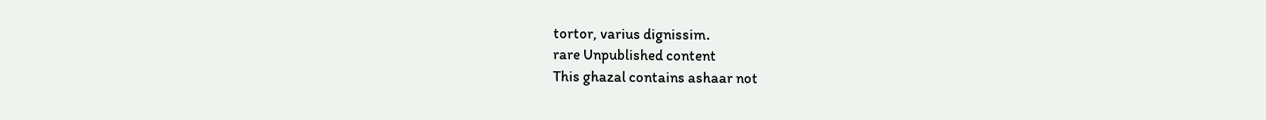tortor, varius dignissim.
rare Unpublished content
This ghazal contains ashaar not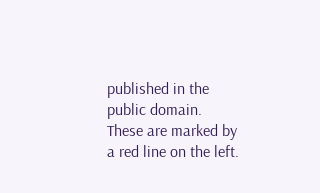published in the public domain. These are marked by a red line on the left.